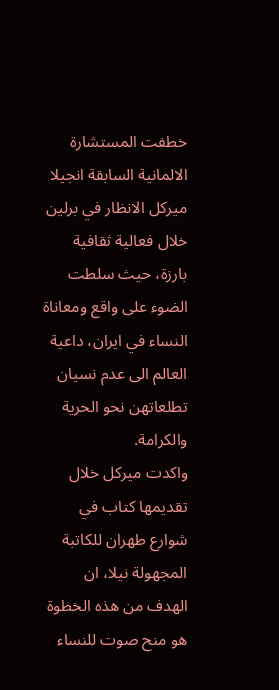خطفت المستشارة الالمانية السابقة انجيلا ميركل الانظار في برلين خلال فعالية ثقافية بارزة، حيث سلطت الضوء على واقع ومعاناة النساء في ايران، داعية العالم الى عدم نسيان تطلعاتهن نحو الحرية والكرامة.
واكدت ميركل خلال تقديمها كتاب في شوارع طهران للكاتبة المجهولة نيلا، ان الهدف من هذه الخطوة هو منح صوت للنساء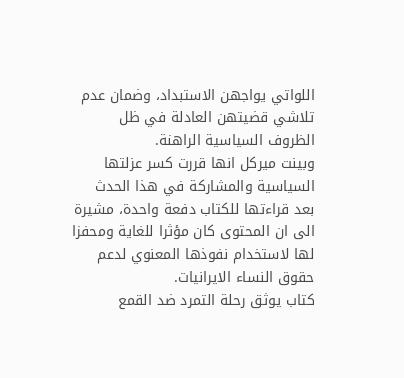اللواتي يواجهن الاستبداد، وضمان عدم تلاشي قضيتهن العادلة في ظل الظروف السياسية الراهنة.
وبينت ميركل انها قررت كسر عزلتها السياسية والمشاركة في هذا الحدث بعد قراءتها للكتاب دفعة واحدة، مشيرة الى ان المحتوى كان مؤثرا للغاية ومحفزا لها لاستخدام نفوذها المعنوي لدعم حقوق النساء الايرانيات.
كتاب يوثق رحلة التمرد ضد القمع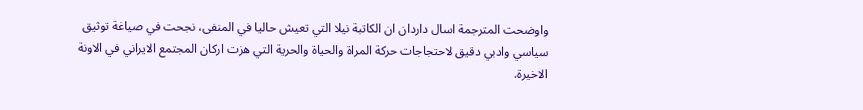واوضحت المترجمة اسال داردان ان الكاتبة نيلا التي تعيش حاليا في المنفى، نجحت في صياغة توثيق سياسي وادبي دقيق لاحتجاجات حركة المراة والحياة والحرية التي هزت اركان المجتمع الايراني في الاونة الاخيرة.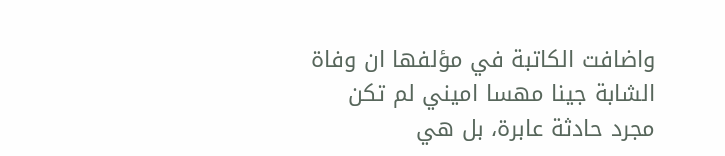واضافت الكاتبة في مؤلفها ان وفاة الشابة جينا مهسا اميني لم تكن مجرد حادثة عابرة، بل هي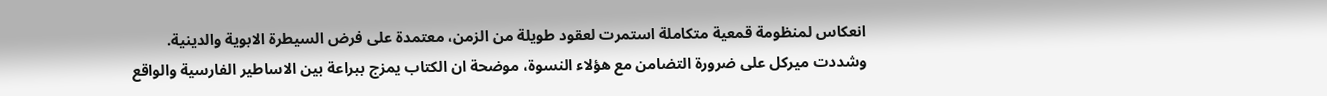انعكاس لمنظومة قمعية متكاملة استمرت لعقود طويلة من الزمن، معتمدة على فرض السيطرة الابوية والدينية.
وشددت ميركل على ضرورة التضامن مع هؤلاء النسوة، موضحة ان الكتاب يمزج ببراعة بين الاساطير الفارسية والواقع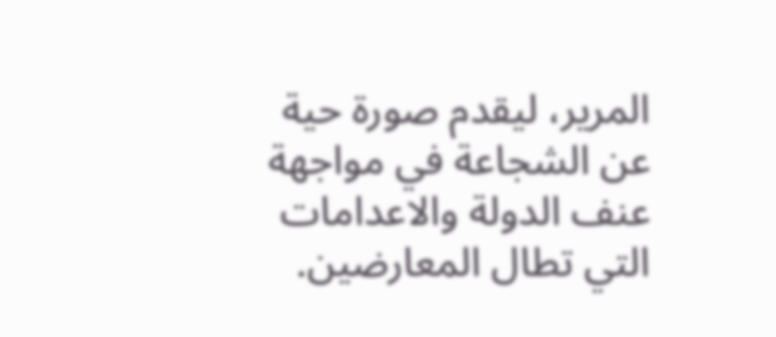المرير، ليقدم صورة حية عن الشجاعة في مواجهة عنف الدولة والاعدامات التي تطال المعارضين.